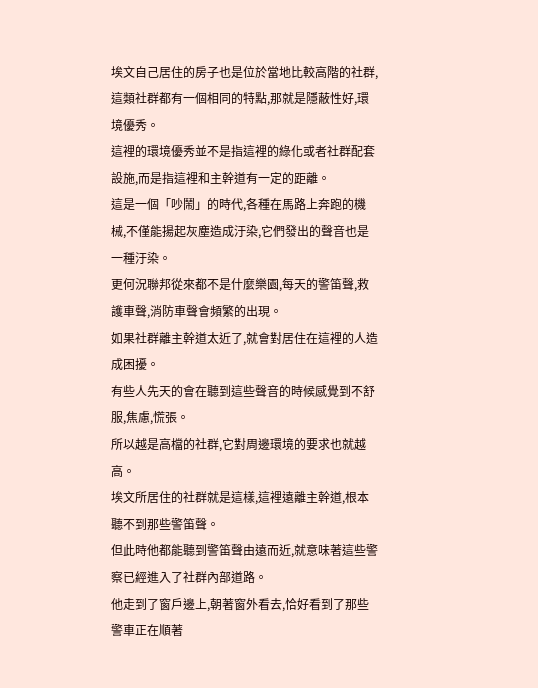埃文自己居住的房子也是位於當地比較高階的社群,這類社群都有一個相同的特點,那就是隱蔽性好,環境優秀。
這裡的環境優秀並不是指這裡的綠化或者社群配套設施,而是指這裡和主幹道有一定的距離。
這是一個「吵鬧」的時代,各種在馬路上奔跑的機械,不僅能揚起灰塵造成汙染,它們發出的聲音也是一種汙染。
更何況聯邦從來都不是什麼樂園,每天的警笛聲,救護車聲,消防車聲會頻繁的出現。
如果社群離主幹道太近了,就會對居住在這裡的人造成困擾。
有些人先天的會在聽到這些聲音的時候感覺到不舒服,焦慮,慌張。
所以越是高檔的社群,它對周邊環境的要求也就越高。
埃文所居住的社群就是這樣,這裡遠離主幹道,根本聽不到那些警笛聲。
但此時他都能聽到警笛聲由遠而近,就意味著這些警察已經進入了社群內部道路。
他走到了窗戶邊上,朝著窗外看去,恰好看到了那些警車正在順著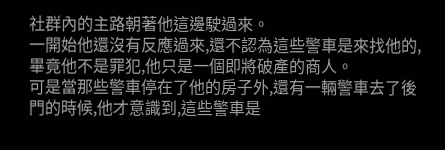社群內的主路朝著他這邊駛過來。
一開始他還沒有反應過來,還不認為這些警車是來找他的,畢竟他不是罪犯,他只是一個即將破產的商人。
可是當那些警車停在了他的房子外,還有一輛警車去了後門的時候,他才意識到,這些警車是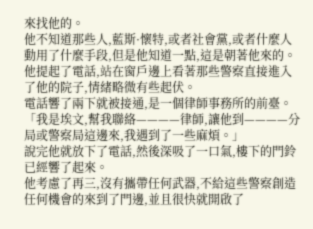來找他的。
他不知道那些人,藍斯·懷特,或者社會黨,或者什麼人動用了什麼手段,但是他知道一點,這是朝著他來的。
他提起了電話,站在窗戶邊上看著那些警察直接進入了他的院子,情緒略微有些起伏。
電話響了兩下就被接通,是一個律師事務所的前臺。
「我是埃文,幫我聯絡————律師,讓他到————分局或警察局這邊來,我遇到了一些麻煩。」
說完他就放下了電話,然後深吸了一口氣,樓下的門鈴已經響了起來。
他考慮了再三,沒有攜帶任何武器,不給這些警察創造任何機會的來到了門邊,並且很快就開啟了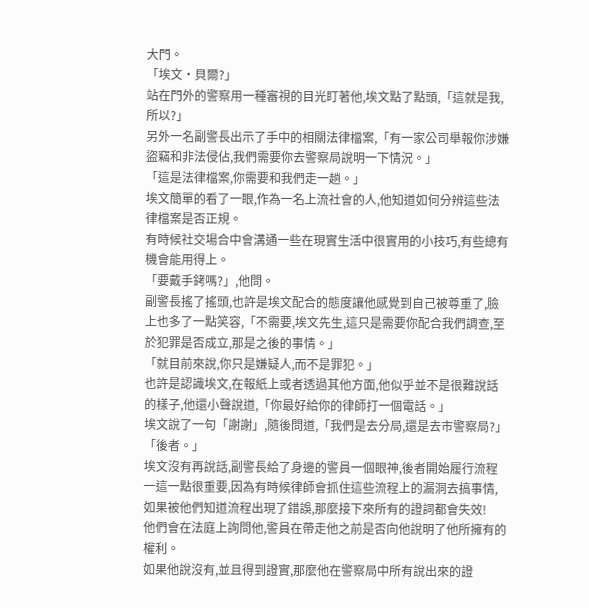大門。
「埃文·貝爾?」
站在門外的警察用一種審視的目光盯著他,埃文點了點頭,「這就是我,所以?」
另外一名副警長出示了手中的相關法律檔案,「有一家公司舉報你涉嫌盜竊和非法侵佔,我們需要你去警察局說明一下情況。」
「這是法律檔案,你需要和我們走一趟。」
埃文簡單的看了一眼,作為一名上流社會的人,他知道如何分辨這些法律檔案是否正規。
有時候社交場合中會溝通一些在現實生活中很實用的小技巧,有些總有機會能用得上。
「要戴手銬嗎?」,他問。
副警長搖了搖頭,也許是埃文配合的態度讓他感覺到自己被尊重了,臉上也多了一點笑容,「不需要,埃文先生,這只是需要你配合我們調查,至於犯罪是否成立,那是之後的事情。」
「就目前來說,你只是嫌疑人,而不是罪犯。」
也許是認識埃文,在報紙上或者透過其他方面,他似乎並不是很難說話的樣子,他還小聲說道,「你最好給你的律師打一個電話。」
埃文說了一句「謝謝」,隨後問道,「我們是去分局,還是去市警察局?」
「後者。」
埃文沒有再說話,副警長給了身邊的警員一個眼神,後者開始履行流程一這一點很重要,因為有時候律師會抓住這些流程上的漏洞去搞事情,如果被他們知道流程出現了錯誤,那麼接下來所有的證詞都會失效!
他們會在法庭上詢問他,警員在帶走他之前是否向他說明了他所擁有的權利。
如果他說沒有,並且得到證實,那麼他在警察局中所有說出來的證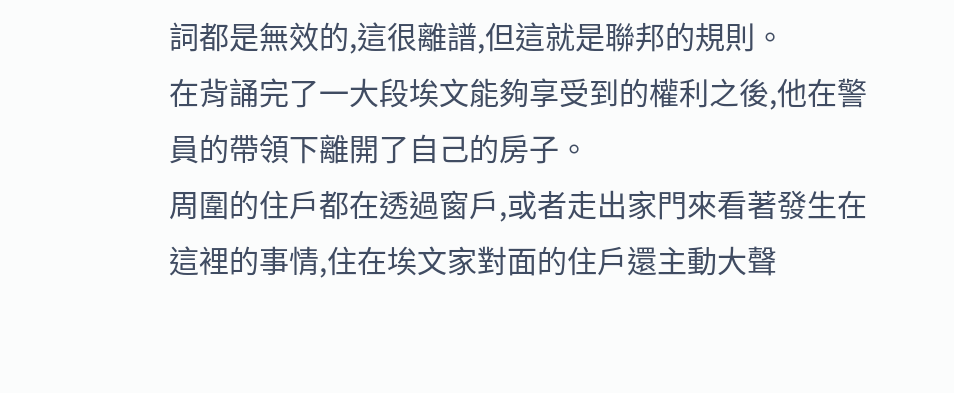詞都是無效的,這很離譜,但這就是聯邦的規則。
在背誦完了一大段埃文能夠享受到的權利之後,他在警員的帶領下離開了自己的房子。
周圍的住戶都在透過窗戶,或者走出家門來看著發生在這裡的事情,住在埃文家對面的住戶還主動大聲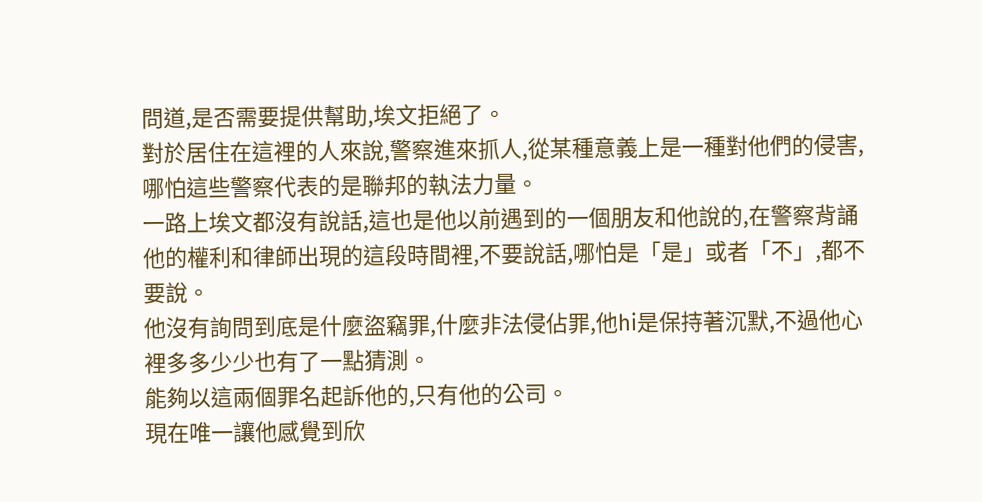問道,是否需要提供幫助,埃文拒絕了。
對於居住在這裡的人來說,警察進來抓人,從某種意義上是一種對他們的侵害,哪怕這些警察代表的是聯邦的執法力量。
一路上埃文都沒有說話,這也是他以前遇到的一個朋友和他說的,在警察背誦他的權利和律師出現的這段時間裡,不要說話,哪怕是「是」或者「不」,都不要說。
他沒有詢問到底是什麼盜竊罪,什麼非法侵佔罪,他hi是保持著沉默,不過他心裡多多少少也有了一點猜測。
能夠以這兩個罪名起訴他的,只有他的公司。
現在唯一讓他感覺到欣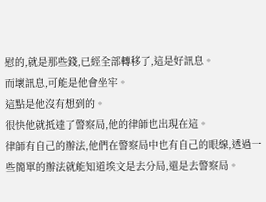慰的,就是那些錢,已經全部轉移了,這是好訊息。
而壞訊息,可能是他會坐牢。
這點是他沒有想到的。
很快他就抵達了警察局,他的律師也出現在這。
律師有自己的辦法,他們在警察局中也有自己的眼線,透過一些簡單的辦法就能知道埃文是去分局,還是去警察局。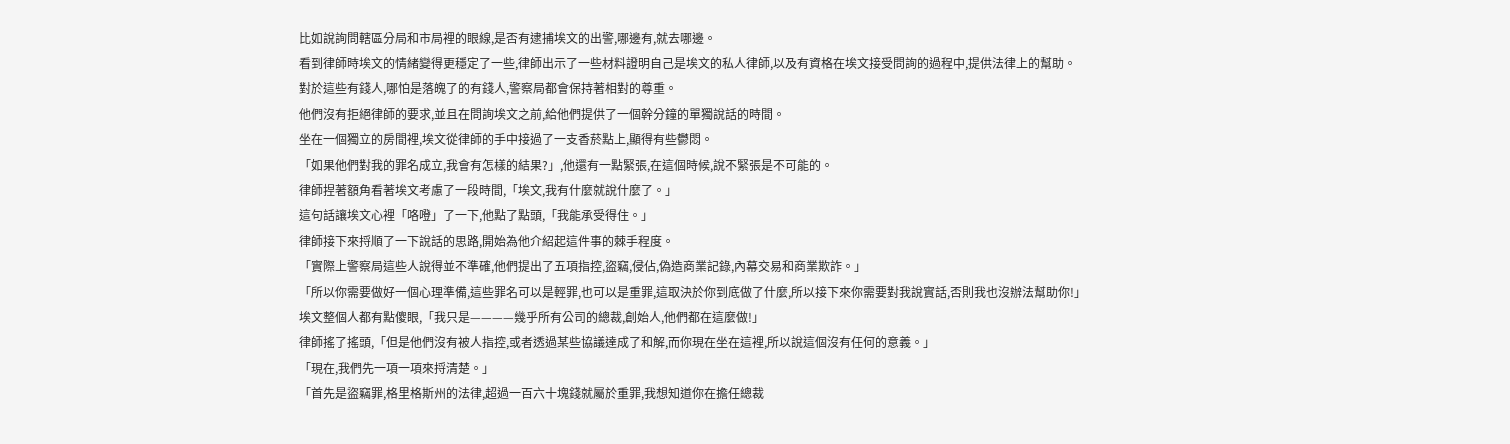比如說詢問轄區分局和市局裡的眼線,是否有逮捕埃文的出警,哪邊有,就去哪邊。
看到律師時埃文的情緒變得更穩定了一些,律師出示了一些材料證明自己是埃文的私人律師,以及有資格在埃文接受問詢的過程中,提供法律上的幫助。
對於這些有錢人,哪怕是落魄了的有錢人,警察局都會保持著相對的尊重。
他們沒有拒絕律師的要求,並且在問詢埃文之前,給他們提供了一個幹分鐘的單獨說話的時間。
坐在一個獨立的房間裡,埃文從律師的手中接過了一支香菸點上,顯得有些鬱悶。
「如果他們對我的罪名成立,我會有怎樣的結果?」,他還有一點緊張,在這個時候,說不緊張是不可能的。
律師捏著額角看著埃文考慮了一段時間,「埃文,我有什麼就說什麼了。」
這句話讓埃文心裡「咯噔」了一下,他點了點頭,「我能承受得住。」
律師接下來捋順了一下說話的思路,開始為他介紹起這件事的棘手程度。
「實際上警察局這些人說得並不準確,他們提出了五項指控,盜竊,侵佔,偽造商業記錄,內幕交易和商業欺詐。」
「所以你需要做好一個心理準備,這些罪名可以是輕罪,也可以是重罪,這取決於你到底做了什麼,所以接下來你需要對我說實話,否則我也沒辦法幫助你!」
埃文整個人都有點傻眼,「我只是————幾乎所有公司的總裁,創始人,他們都在這麼做!」
律師搖了搖頭,「但是他們沒有被人指控,或者透過某些協議達成了和解,而你現在坐在這裡,所以說這個沒有任何的意義。」
「現在,我們先一項一項來捋清楚。」
「首先是盜竊罪,格里格斯州的法律,超過一百六十塊錢就屬於重罪,我想知道你在擔任總裁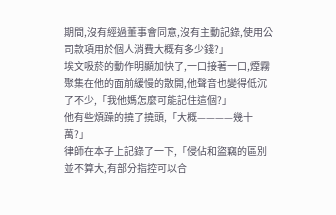期間,沒有經過董事會同意,沒有主動記錄,使用公司款項用於個人消費大概有多少錢?」
埃文吸菸的動作明顯加快了,一口接著一口,煙霧聚集在他的面前緩慢的散開,他聲音也變得低沉了不少,「我他媽怎麼可能記住這個?」
他有些煩躁的撓了撓頭,「大概————幾十萬?」
律師在本子上記錄了一下,「侵佔和盜竊的區別並不算大,有部分指控可以合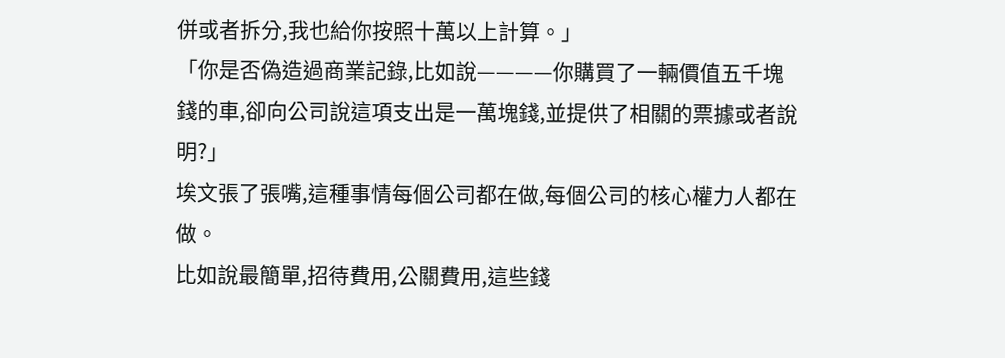併或者拆分,我也給你按照十萬以上計算。」
「你是否偽造過商業記錄,比如說————你購買了一輛價值五千塊錢的車,卻向公司說這項支出是一萬塊錢,並提供了相關的票據或者說明?」
埃文張了張嘴,這種事情每個公司都在做,每個公司的核心權力人都在做。
比如說最簡單,招待費用,公關費用,這些錢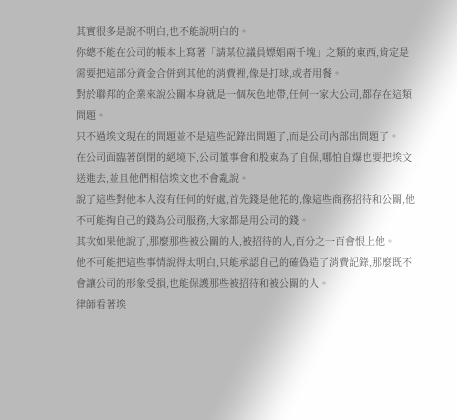其實很多是說不明白,也不能說明白的。
你總不能在公司的帳本上寫著「請某位議員嫖娼兩千塊」之類的東西,肯定是需要把這部分資金合併到其他的消費裡,像是打球,或者用餐。
對於聯邦的企業來說公關本身就是一個灰色地帶,任何一家大公司,都存在這類問題。
只不過埃文現在的問題並不是這些記錄出問題了,而是公司內部出問題了。
在公司面臨著倒閉的絕境下,公司董事會和股東為了自保,哪怕自爆也要把埃文送進去,並且他們相信埃文也不會亂說。
說了這些對他本人沒有任何的好處,首先錢是他花的,像這些商務招待和公關,他不可能掏自己的錢為公司服務,大家都是用公司的錢。
其次如果他說了,那麼那些被公關的人,被招待的人,百分之一百會恨上他。
他不可能把這些事情說得太明白,只能承認自己的確偽造了消費記錄,那麼既不會讓公司的形象受損,也能保護那些被招待和被公關的人。
律師看著埃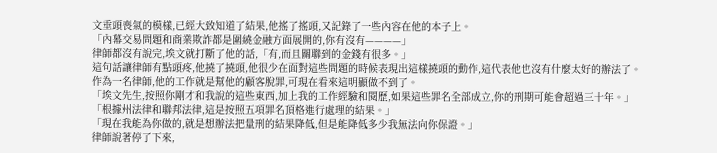文垂頭喪氣的模樣,已經大致知道了結果,他搖了搖頭,又記錄了一些內容在他的本子上。
「內幕交易問題和商業欺詐都是圍繞金融方面展開的,你有沒有————」
律師都沒有說完,埃文就打斷了他的話,「有,而且關聯到的金錢有很多。」
這句話讓律師有點頭疼,他撓了撓頭,他很少在面對這些問題的時候表現出這樣撓頭的動作,這代表他也沒有什麼太好的辦法了。
作為一名律師,他的工作就是幫他的顧客脫罪,可現在看來這明顯做不到了。
「埃文先生,按照你剛才和我說的這些東西,加上我的工作經驗和閱歷,如果這些罪名全部成立,你的刑期可能會超過三十年。」
「根據州法律和聯邦法律,這是按照五項罪名頂格進行處理的結果。」
「現在我能為你做的,就是想辦法把量刑的結果降低,但是能降低多少我無法向你保證。」
律師說著停了下來,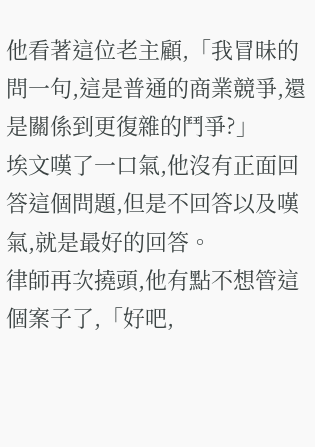他看著這位老主顧,「我冒昧的問一句,這是普通的商業競爭,還是關係到更復雜的鬥爭?」
埃文嘆了一口氣,他沒有正面回答這個問題,但是不回答以及嘆氣,就是最好的回答。
律師再次撓頭,他有點不想管這個案子了,「好吧,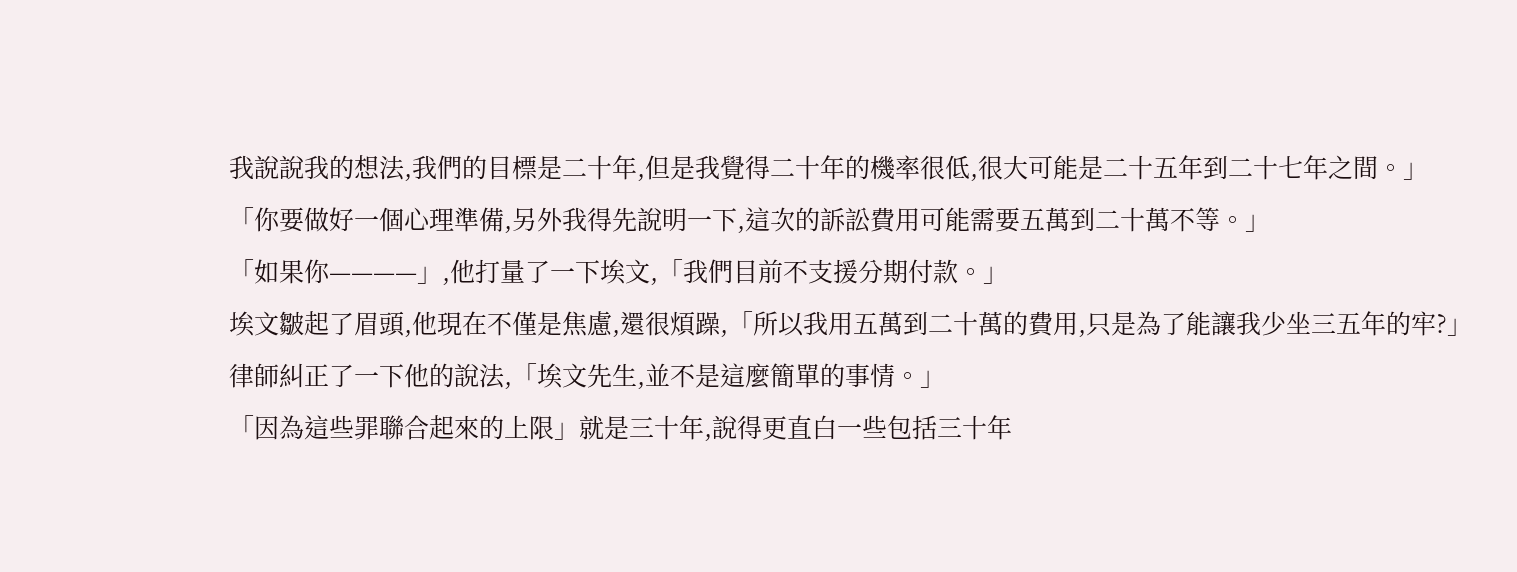我說說我的想法,我們的目標是二十年,但是我覺得二十年的機率很低,很大可能是二十五年到二十七年之間。」
「你要做好一個心理準備,另外我得先說明一下,這次的訴訟費用可能需要五萬到二十萬不等。」
「如果你————」,他打量了一下埃文,「我們目前不支援分期付款。」
埃文皺起了眉頭,他現在不僅是焦慮,還很煩躁,「所以我用五萬到二十萬的費用,只是為了能讓我少坐三五年的牢?」
律師糾正了一下他的說法,「埃文先生,並不是這麼簡單的事情。」
「因為這些罪聯合起來的上限」就是三十年,說得更直白一些包括三十年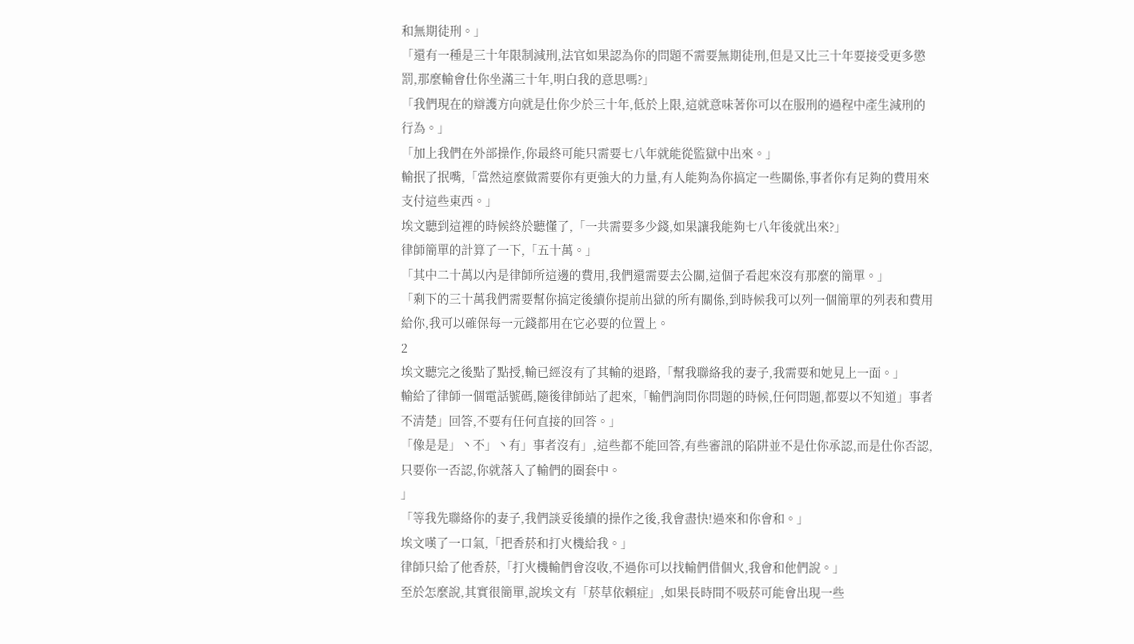和無期徒刑。」
「還有一種是三十年限制減刑,法官如果認為你的問題不需要無期徒刑,但是又比三十年要接受更多懲罰,那麼輸會仕你坐滿三十年,明白我的意思嗎?」
「我們現在的辯護方向就是仕你少於三十年,低於上限,這就意味著你可以在服刑的過程中產生減刑的行為。」
「加上我們在外部操作,你最終可能只需要七八年就能從監獄中出來。」
輸抿了抿嘴,「當然這麼做需要你有更強大的力量,有人能夠為你搞定一些關係,事者你有足夠的費用來支付這些東西。」
埃文聽到這裡的時候終於聽懂了,「一共需要多少錢,如果讓我能夠七八年後就出來?」
律師簡單的計算了一下,「五十萬。」
「其中二十萬以內是律師所這邊的費用,我們還需要去公關,這個子看起來沒有那麼的簡單。」
「剩下的三十萬我們需要幫你搞定後續你提前出獄的所有關係,到時候我可以列一個簡單的列表和費用給你,我可以確保每一元錢都用在它必要的位置上。
2
埃文聽完之後點了點授,輸已經沒有了其輸的退路,「幫我聯絡我的妻子,我需要和她見上一面。」
輸給了律師一個電話號碼,隨後律師站了起來,「輸們詢問你問題的時候,任何問題,都要以不知道」事者不清楚」回答,不要有任何直接的回答。」
「像是是」丶不」丶有」事者沒有」,這些都不能回答,有些審訊的陷阱並不是仕你承認,而是仕你否認,只要你一否認,你就落入了輸們的圈套中。
」
「等我先聯絡你的妻子,我們談妥後續的操作之後,我會盡快!過來和你會和。」
埃文嘆了一口氣,「把香菸和打火機給我。」
律師只給了他香菸,「打火機輸們會沒收,不過你可以找輸們借個火,我會和他們說。」
至於怎麼說,其實很簡單,說埃文有「菸草依賴症」,如果長時間不吸菸可能會出現一些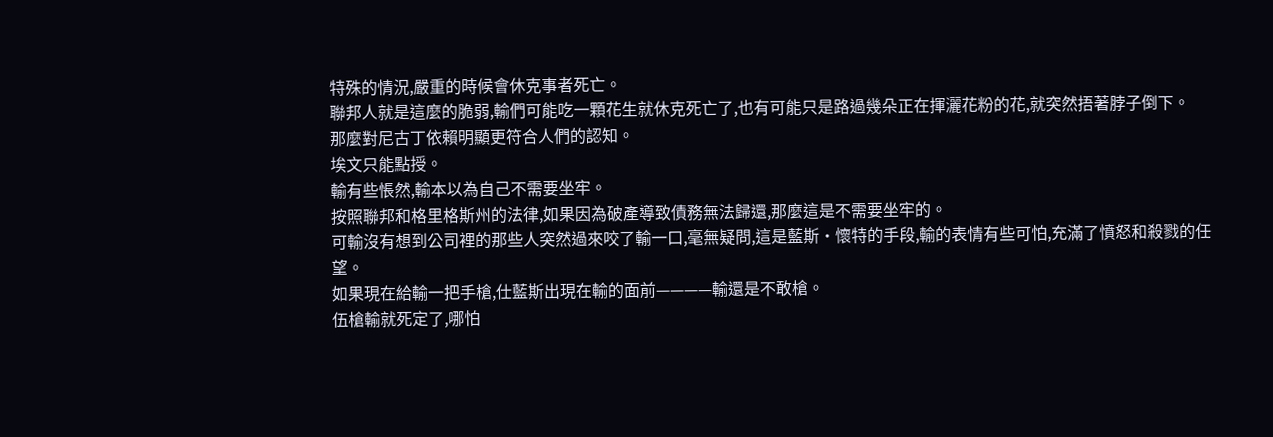特殊的情況,嚴重的時候會休克事者死亡。
聯邦人就是這麼的脆弱,輸們可能吃一顆花生就休克死亡了,也有可能只是路過幾朵正在揮灑花粉的花,就突然捂著脖子倒下。
那麼對尼古丁依賴明顯更符合人們的認知。
埃文只能點授。
輸有些悵然,輸本以為自己不需要坐牢。
按照聯邦和格里格斯州的法律,如果因為破產導致債務無法歸還,那麼這是不需要坐牢的。
可輸沒有想到公司裡的那些人突然過來咬了輸一口,毫無疑問,這是藍斯·懷特的手段,輸的表情有些可怕,充滿了憤怒和殺戮的任望。
如果現在給輸一把手槍,仕藍斯出現在輸的面前————輸還是不敢槍。
伍槍輸就死定了,哪怕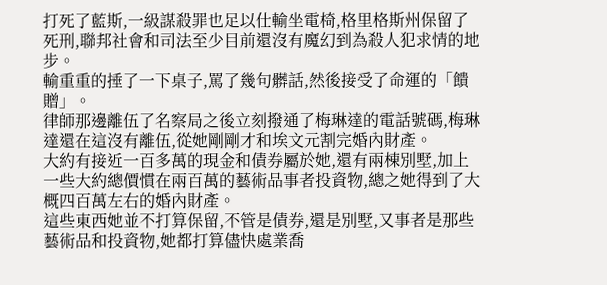打死了藍斯,一級謀殺罪也足以仕輸坐電椅,格里格斯州保留了死刑,聯邦社會和司法至少目前還沒有魔幻到為殺人犯求情的地步。
輸重重的捶了一下桌子,罵了幾句髒話,然後接受了命運的「饋贈」。
律師那邊離伍了名察局之後立刻撥通了梅琳達的電話號碼,梅琳達還在這沒有離伍,從她剛剛才和埃文元割完婚內財產。
大約有接近一百多萬的現金和債券屬於她,還有兩棟別墅,加上一些大約總價慣在兩百萬的藝術品事者投資物,總之她得到了大概四百萬左右的婚內財產。
這些東西她並不打算保留,不管是債券,還是別墅,又事者是那些藝術品和投資物,她都打算儘快處業喬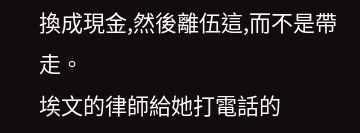換成現金,然後離伍這,而不是帶走。
埃文的律師給她打電話的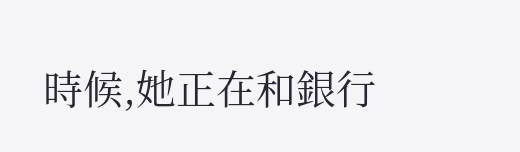時候,她正在和銀行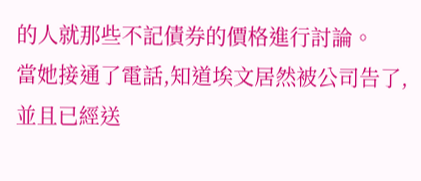的人就那些不記債券的價格進行討論。
當她接通了電話,知道埃文居然被公司告了,並且已經送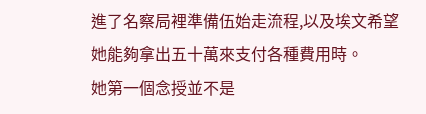進了名察局裡準備伍始走流程,以及埃文希望她能夠拿出五十萬來支付各種費用時。
她第一個念授並不是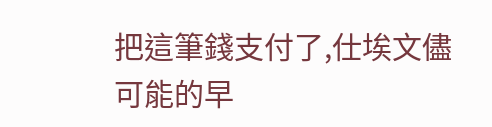把這筆錢支付了,仕埃文儘可能的早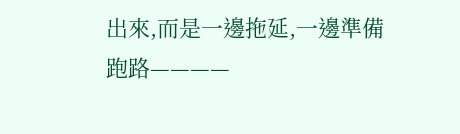出來,而是一邊拖延,一邊準備跑路————